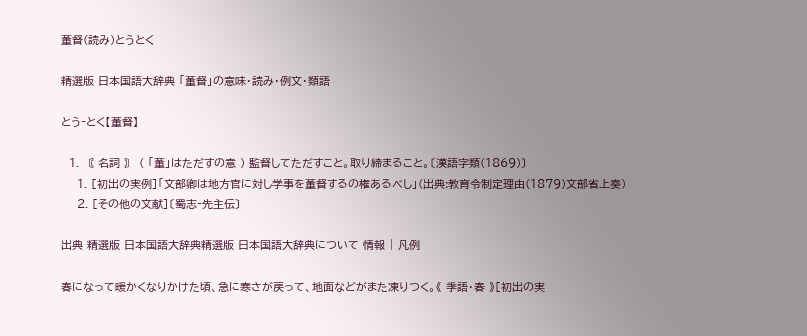董督(読み)とうとく

精選版 日本国語大辞典 「董督」の意味・読み・例文・類語

とう‐とく【董督】

  1. 〘 名詞 〙 ( 「董」はただすの意 ) 監督してただすこと。取り締まること。〔漢語字類(1869)〕
    1. [初出の実例]「文部卿は地方官に対し学事を董督するの権あるべし」(出典:教育令制定理由(1879)文部省上奏)
    2. [その他の文献]〔蜀志‐先主伝〕

出典 精選版 日本国語大辞典精選版 日本国語大辞典について 情報 | 凡例

春になって暖かくなりかけた頃、急に寒さが戻って、地面などがまた凍りつく。《 季語・春 》[初出の実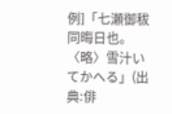例]「七瀬御秡 同晦日也。〈略〉雪汁いてかへる」(出典:俳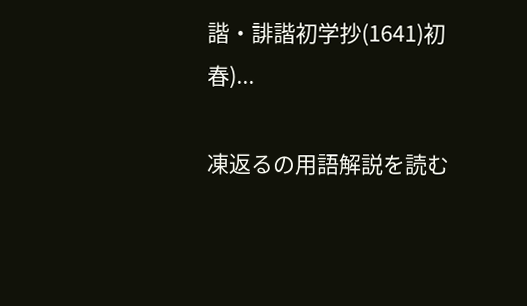諧・誹諧初学抄(1641)初春)...

凍返るの用語解説を読む